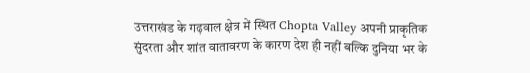उत्तराखंड के गढ़वाल क्षेत्र में स्थित Chopta Valley अपनी प्राकृतिक सुंदरता और शांत वातावरण के कारण देश ही नहीं बल्कि दुनिया भर के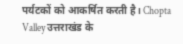पर्यटकों को आकर्षित करती है। Chopta Valley उत्तराखंड के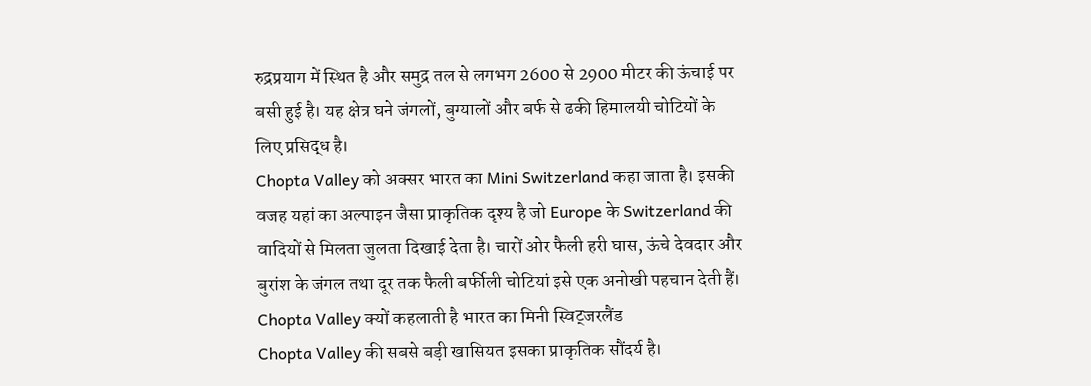रुद्रप्रयाग में स्थित है और समुद्र तल से लगभग 2600 से 2900 मीटर की ऊंचाई पर बसी हुई है। यह क्षेत्र घने जंगलों, बुग्यालों और बर्फ से ढकी हिमालयी चोटियों के लिए प्रसिद्ध है।
Chopta Valley को अक्सर भारत का Mini Switzerland कहा जाता है। इसकी वजह यहां का अल्पाइन जैसा प्राकृतिक दृश्य है जो Europe के Switzerland की वादियों से मिलता जुलता दिखाई देता है। चारों ओर फैली हरी घास, ऊंचे देवदार और बुरांश के जंगल तथा दूर तक फैली बर्फीली चोटियां इसे एक अनोखी पहचान देती हैं।
Chopta Valley क्यों कहलाती है भारत का मिनी स्विट्जरलैंड
Chopta Valley की सबसे बड़ी खासियत इसका प्राकृतिक सौंदर्य है।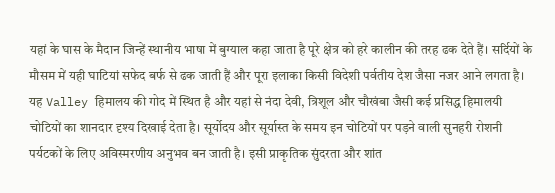यहां के घास के मैदान जिन्हें स्थानीय भाषा में बुग्याल कहा जाता है पूरे क्षेत्र को हरे कालीन की तरह ढक देते हैं। सर्दियों के मौसम में यही घाटियां सफेद बर्फ से ढक जाती हैं और पूरा इलाका किसी विदेशी पर्वतीय देश जैसा नजर आने लगता है।
यह Valley हिमालय की गोद में स्थित है और यहां से नंदा देवी, त्रिशूल और चौखंबा जैसी कई प्रसिद्ध हिमालयी चोटियों का शानदार दृश्य दिखाई देता है। सूर्योदय और सूर्यास्त के समय इन चोटियों पर पड़ने वाली सुनहरी रोशनी पर्यटकों के लिए अविस्मरणीय अनुभव बन जाती है। इसी प्राकृतिक सुंदरता और शांत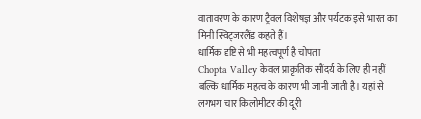वातावरण के कारण ट्रैवल विशेषज्ञ और पर्यटक इसे भारत का मिनी स्विट्जरलैंड कहते हैं।
धार्मिक दृष्टि से भी महत्वपूर्ण है चोपता
Chopta Valley केवल प्राकृतिक सौंदर्य के लिए ही नहीं बल्कि धार्मिक महत्व के कारण भी जानी जाती है। यहां से लगभग चार किलोमीटर की दूरी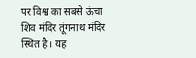पर विश्व का सबसे ऊंचा शिव मंदिर तूंगनाथ मंदिर स्थित है। यह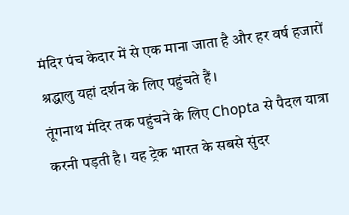मंदिर पंच केदार में से एक माना जाता है और हर वर्ष हजारों श्रद्धालु यहां दर्शन के लिए पहुंचते हैं।
तूंगनाथ मंदिर तक पहुंचने के लिए Chopta से पैदल यात्रा करनी पड़ती है। यह ट्रेक भारत के सबसे सुंदर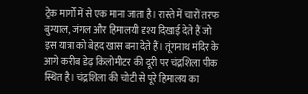ट्रेक मार्गों में से एक माना जाता है। रास्ते में चारों तरफ बुग्याल, जंगल और हिमालयी दृश्य दिखाई देते हैं जो इस यात्रा को बेहद खास बना देते हैं। तूंगनाथ मंदिर के आगे करीब डेढ़ किलोमीटर की दूरी पर चंद्रशिला पीक स्थित है। चंद्रशिला की चोटी से पूरे हिमालय का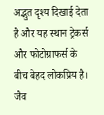अद्भुत दृश्य दिखाई देता है और यह स्थान ट्रेकर्स और फोटोग्राफर्स के बीच बेहद लोकप्रिय है।
जैव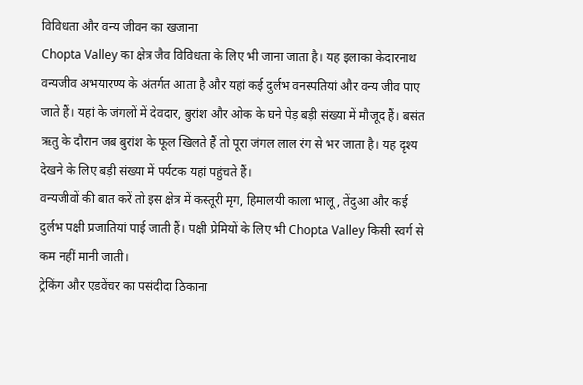विविधता और वन्य जीवन का खजाना
Chopta Valley का क्षेत्र जैव विविधता के लिए भी जाना जाता है। यह इलाका केदारनाथ वन्यजीव अभयारण्य के अंतर्गत आता है और यहां कई दुर्लभ वनस्पतियां और वन्य जीव पाए जाते हैं। यहां के जंगलों में देवदार, बुरांश और ओक के घने पेड़ बड़ी संख्या में मौजूद हैं। बसंत ऋतु के दौरान जब बुरांश के फूल खिलते हैं तो पूरा जंगल लाल रंग से भर जाता है। यह दृश्य देखने के लिए बड़ी संख्या में पर्यटक यहां पहुंचते हैं।
वन्यजीवों की बात करें तो इस क्षेत्र में कस्तूरी मृग, हिमालयी काला भालू, तेंदुआ और कई दुर्लभ पक्षी प्रजातियां पाई जाती हैं। पक्षी प्रेमियों के लिए भी Chopta Valley किसी स्वर्ग से कम नहीं मानी जाती।
ट्रेकिंग और एडवेंचर का पसंदीदा ठिकाना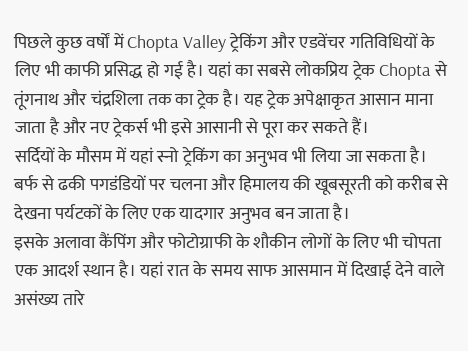पिछले कुछ वर्षों में Chopta Valley ट्रेकिंग और एडवेंचर गतिविधियों के लिए भी काफी प्रसिद्ध हो गई है। यहां का सबसे लोकप्रिय ट्रेक Chopta से तूंगनाथ और चंद्रशिला तक का ट्रेक है। यह ट्रेक अपेक्षाकृत आसान माना जाता है और नए ट्रेकर्स भी इसे आसानी से पूरा कर सकते हैं।
सर्दियों के मौसम में यहां स्नो ट्रेकिंग का अनुभव भी लिया जा सकता है। बर्फ से ढकी पगडंडियों पर चलना और हिमालय की खूबसूरती को करीब से देखना पर्यटकों के लिए एक यादगार अनुभव बन जाता है।
इसके अलावा कैंपिंग और फोटोग्राफी के शौकीन लोगों के लिए भी चोपता एक आदर्श स्थान है। यहां रात के समय साफ आसमान में दिखाई देने वाले असंख्य तारे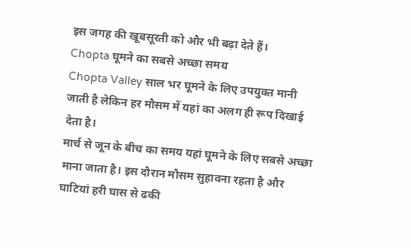इस जगह की खूबसूरती को और भी बढ़ा देते हैं।
Chopta घूमने का सबसे अच्छा समय
Chopta Valley साल भर घूमने के लिए उपयुक्त मानी जाती है लेकिन हर मौसम में यहां का अलग ही रूप दिखाई देता है।
मार्च से जून के बीच का समय यहां घूमने के लिए सबसे अच्छा माना जाता है। इस दौरान मौसम सुहावना रहता है और घाटियां हरी घास से ढकी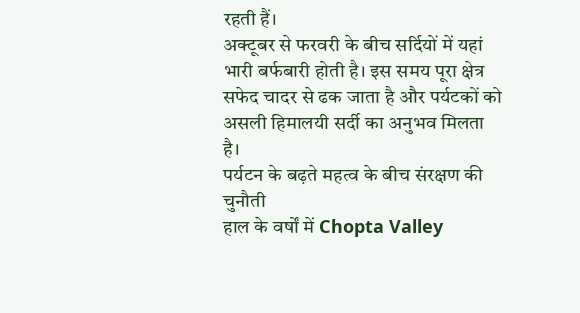रहती हैं।
अक्टूबर से फरवरी के बीच सर्दियों में यहां भारी बर्फबारी होती है। इस समय पूरा क्षेत्र सफेद चादर से ढक जाता है और पर्यटकों को असली हिमालयी सर्दी का अनुभव मिलता है।
पर्यटन के बढ़ते महत्व के बीच संरक्षण की चुनौती
हाल के वर्षों में Chopta Valley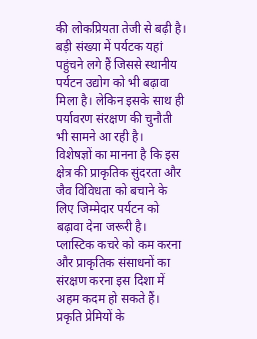की लोकप्रियता तेजी से बढ़ी है। बड़ी संख्या में पर्यटक यहां पहुंचने लगे हैं जिससे स्थानीय पर्यटन उद्योग को भी बढ़ावा मिला है। लेकिन इसके साथ ही पर्यावरण संरक्षण की चुनौती भी सामने आ रही है।
विशेषज्ञों का मानना है कि इस क्षेत्र की प्राकृतिक सुंदरता और जैव विविधता को बचाने के लिए जिम्मेदार पर्यटन को बढ़ावा देना जरूरी है। प्लास्टिक कचरे को कम करना और प्राकृतिक संसाधनों का संरक्षण करना इस दिशा में अहम कदम हो सकते हैं।
प्रकृति प्रेमियों के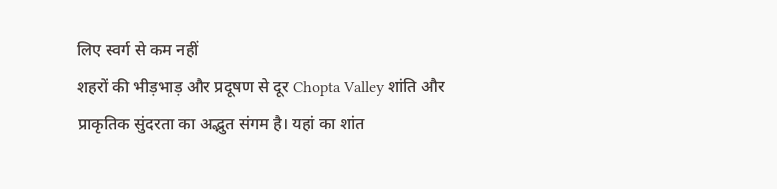लिए स्वर्ग से कम नहीं
शहरों की भीड़भाड़ और प्रदूषण से दूर Chopta Valley शांति और प्राकृतिक सुंदरता का अद्भुत संगम है। यहां का शांत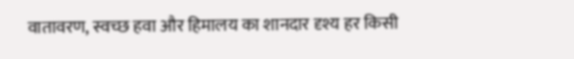वातावरण, स्वच्छ हवा और हिमालय का शानदार दृश्य हर किसी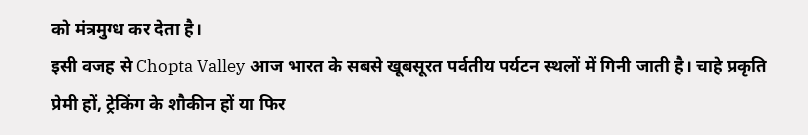को मंत्रमुग्ध कर देता है।
इसी वजह से Chopta Valley आज भारत के सबसे खूबसूरत पर्वतीय पर्यटन स्थलों में गिनी जाती है। चाहे प्रकृति प्रेमी हों, ट्रेकिंग के शौकीन हों या फिर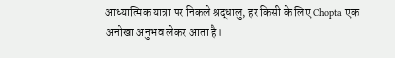आध्यात्मिक यात्रा पर निकले श्रद्धालु, हर किसी के लिए Chopta एक अनोखा अनुभव लेकर आता है।